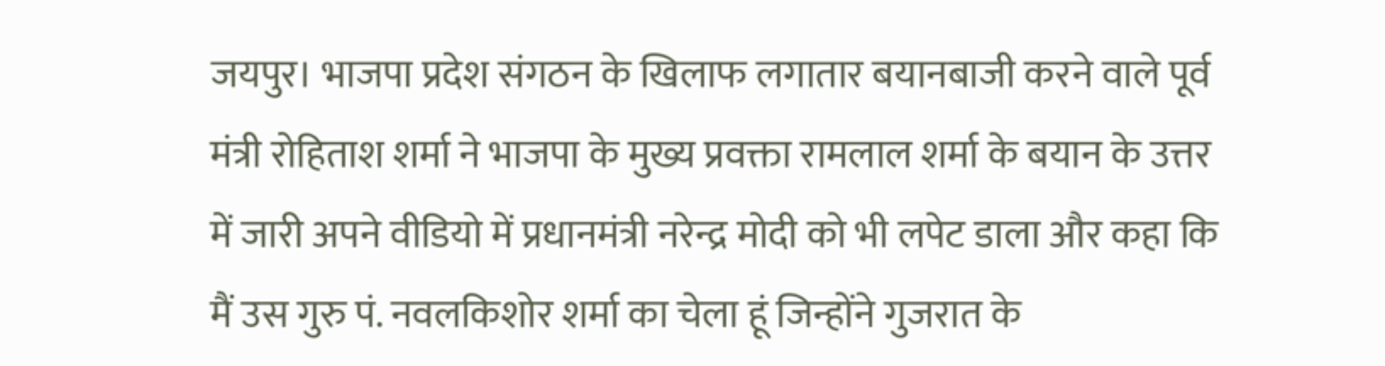जयपुर। भाजपा प्रदेश संगठन के खिलाफ लगातार बयानबाजी करने वाले पूर्व मंत्री रोहिताश शर्मा ने भाजपा के मुख्य प्रवक्ता रामलाल शर्मा के बयान के उत्तर में जारी अपने वीडियो में प्रधानमंत्री नरेन्द्र मोदी को भी लपेट डाला और कहा कि मैं उस गुरु पं. नवलकिशोर शर्मा का चेला हूं जिन्होंने गुजरात के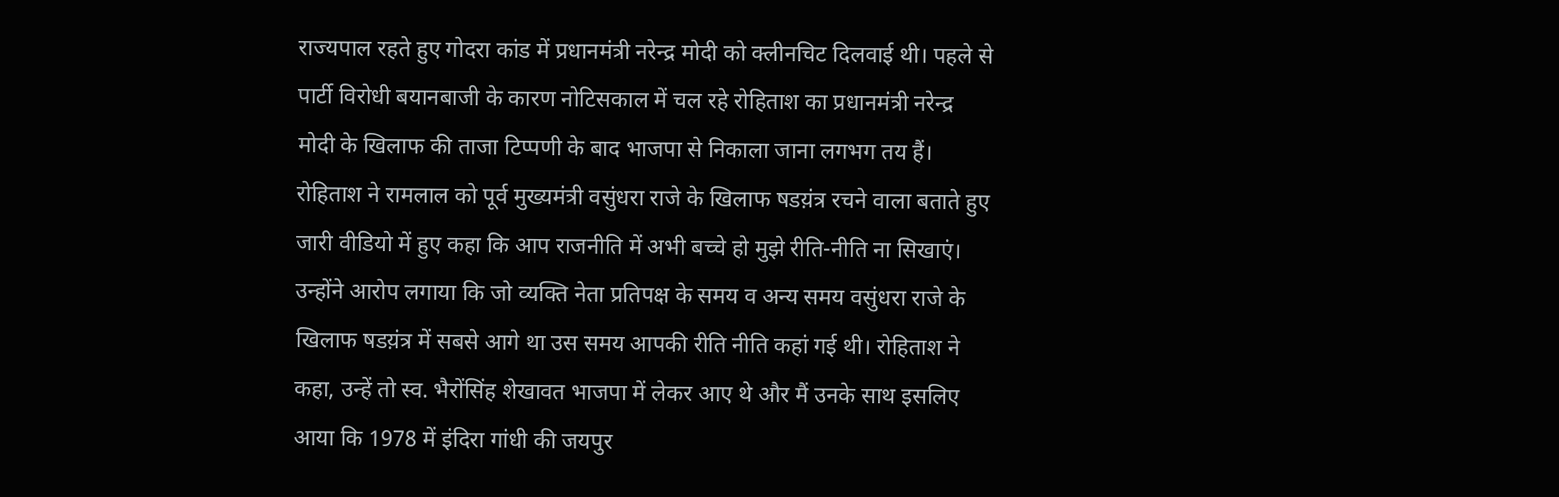राज्यपाल रहते हुए गोदरा कांड में प्रधानमंत्री नरेन्द्र मोदी को क्लीनचिट दिलवाई थी। पहले से पार्टी विरोधी बयानबाजी के कारण नोटिसकाल में चल रहे रोहिताश का प्रधानमंत्री नरेन्द्र मोदी के खिलाफ की ताजा टिप्पणी के बाद भाजपा से निकाला जाना लगभग तय हैं।
रोहिताश ने रामलाल को पूर्व मुख्यमंत्री वसुंधरा राजे के खिलाफ षडय़ंत्र रचने वाला बताते हुए जारी वीडियो में हुए कहा कि आप राजनीति में अभी बच्चे हो मुझे रीति-नीति ना सिखाएं। उन्होंने आरोप लगाया कि जो व्यक्ति नेता प्रतिपक्ष के समय व अन्य समय वसुंधरा राजे के खिलाफ षडय़ंत्र में सबसे आगे था उस समय आपकी रीति नीति कहां गई थी। रोहिताश ने कहा, उन्हें तो स्व. भैरोंसिंह शेखावत भाजपा में लेकर आए थे और मैं उनके साथ इसलिए आया कि 1978 में इंदिरा गांधी की जयपुर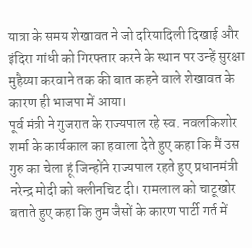यात्रा के समय शेखावत ने जो दरियादिली दिखाई और इंदिरा गांधी को गिरफ्तार करने के स्थान पर उन्हें सुरक्षा मुहैय्या करवाने तक की बात कहने वाले शेखावत के कारण ही भाजपा में आया।
पूर्व मंत्री ने गुजरात के राज्यपाल रहे स्व. नवलकिशोर शर्मा के कार्यकाल का हवाला देते हुए कहा कि मैं उस गुरु का चेला हूं जिन्होंने राज्यपाल रहते हुए प्रधानमंत्री नरेन्द्र मोदी को क्लीनचिट दी। रामलाल को चाटूखोर बताते हुए कहा कि तुम जैसों के कारण पार्टी गर्त में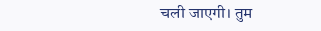चली जाएगी। तुम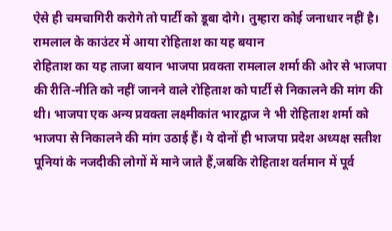ऐसे ही चमचागिरी करोगे तो पार्टी को डूबा दोगे। तुम्हारा कोई जनाधार नहीं है।
रामलाल के काउंटर में आया रोहिताश का यह बयान
रोहिताश का यह ताजा बयान भाजपा प्रवक्ता रामलाल शर्मा की ओर से भाजपा की रीति-नीति को नहीं जानने वाले रोहिताश को पार्टी से निकालने की मांग की थी। भाजपा एक अन्य प्रवक्ता लक्ष्मीकांत भारद्वाज ने भी रोहिताश शर्मा को भाजपा से निकालने की मांग उठाई हैं। ये दोनों ही भाजपा प्रदेश अध्यक्ष सतीश पूनियां के नजदीकी लोगों में माने जाते हैं,जबकि रोहिताश वर्तमान में पूर्व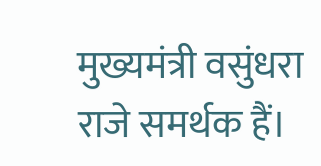मुख्यमंत्री वसुंधरा राजे समर्थक हैं।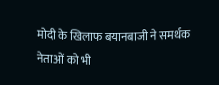मोदी के खिलाफ बयानबाजी ने समर्थक नेताओं को भी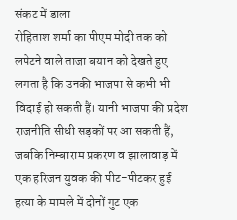संकट में डाला
रोहिताश शर्मा का पीएम मोदी तक को लपेटने वाले ताजा बयान को देखते हुए लगता है कि उनकी भाजपा से कभी भी विदाई हो सकती हैं। यानी भाजपा की प्रदेश राजनीति सीधी सड़कों पर आ सकती हैं, जबकि निम्बाराम प्रकरण व झालावाड़ में एक हरिजन युवक की पीट-पीटकर हुई हत्या के मामले में दोनों गुट एक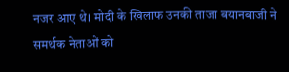नजर आए थे। मोदी के खिलाफ उनकी ताजा बयानबाजी ने समर्थक नेताओं को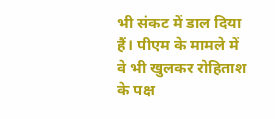भी संकट में डाल दिया हैं। पीएम के मामले में वे भी खुलकर रोहिताश के पक्ष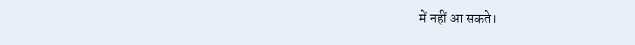में नहीं आ सकते।